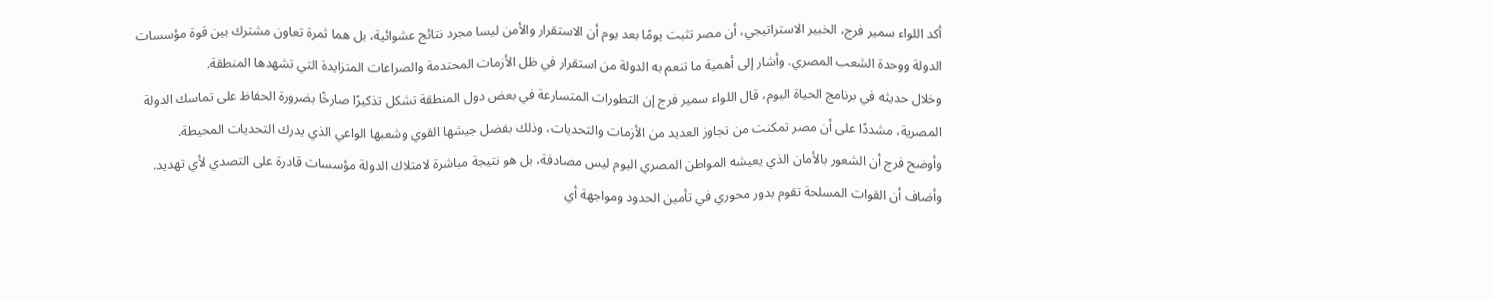أكد اللواء سمير فرج، الخبير الاستراتيجي، أن مصر تثبت يومًا بعد يوم أن الاستقرار والأمن ليسا مجرد نتائج عشوائية، بل هما ثمرة تعاون مشترك بين قوة مؤسسات الدولة ووحدة الشعب المصري. وأشار إلى أهمية ما تنعم به الدولة من استقرار في ظل الأزمات المحتدمة والصراعات المتزايدة التي تشهدها المنطقة.
وخلال حديثه في برنامج الحياة اليوم، قال اللواء سمير فرج إن التطورات المتسارعة في بعض دول المنطقة تشكل تذكيرًا صارخًا بضرورة الحفاظ على تماسك الدولة المصرية، مشددًا على أن مصر تمكنت من تجاوز العديد من الأزمات والتحديات، وذلك بفضل جيشها القوي وشعبها الواعي الذي يدرك التحديات المحيطة.
وأوضح فرج أن الشعور بالأمان الذي يعيشه المواطن المصري اليوم ليس مصادفة، بل هو نتيجة مباشرة لامتلاك الدولة مؤسسات قادرة على التصدي لأي تهديد. وأضاف أن القوات المسلحة تقوم بدور محوري في تأمين الحدود ومواجهة أي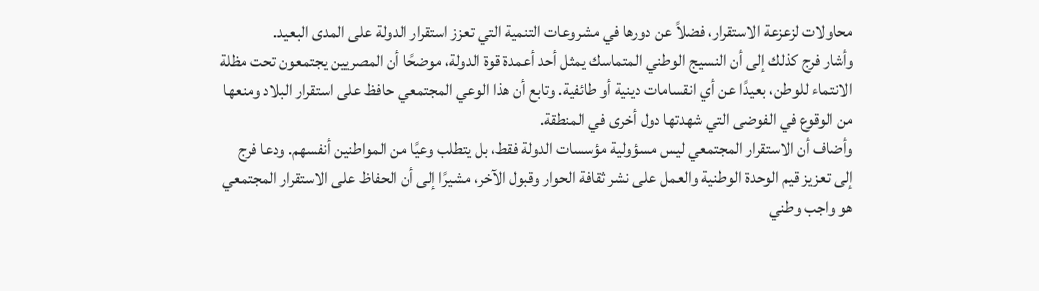محاولات لزعزعة الاستقرار، فضلاً عن دورها في مشروعات التنمية التي تعزز استقرار الدولة على المدى البعيد.
وأشار فرج كذلك إلى أن النسيج الوطني المتماسك يمثل أحد أعمدة قوة الدولة، موضحًا أن المصريين يجتمعون تحت مظلة الانتماء للوطن، بعيدًا عن أي انقسامات دينية أو طائفية. وتابع أن هذا الوعي المجتمعي حافظ على استقرار البلاد ومنعها من الوقوع في الفوضى التي شهدتها دول أخرى في المنطقة.
وأضاف أن الاستقرار المجتمعي ليس مسؤولية مؤسسات الدولة فقط، بل يتطلب وعيًا من المواطنين أنفسهم. ودعا فرج إلى تعزيز قيم الوحدة الوطنية والعمل على نشر ثقافة الحوار وقبول الآخر، مشيرًا إلى أن الحفاظ على الاستقرار المجتمعي هو واجب وطني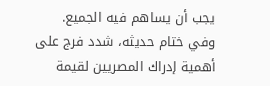يجب أن يساهم فيه الجميع.
وفي ختام حديثه، شدد فرج على أهمية إدراك المصريين لقيمة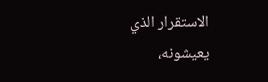الاستقرار الذي يعيشونه،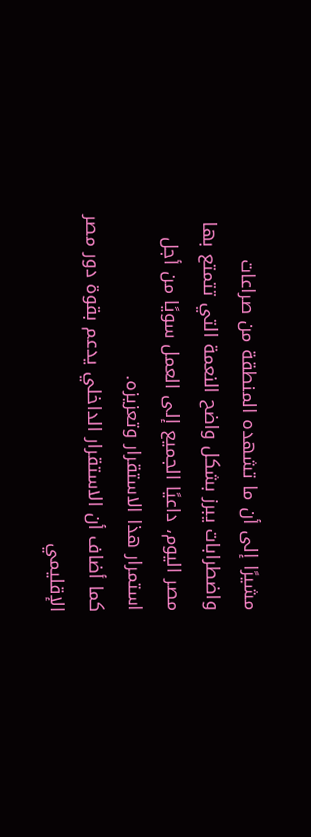مشيرًا إلى أن ما تشهده المنطقة من صراعات واضطرابات يبرز بشكل واضح النعمة التي تتمتع بها مصر اليوم، داعيًا الجميع إلى العمل سويًا من أجل استمرار هذا الاستقرار وتعزيزه.
كما أضاف أن الاستقرار الداخلي يدعم بقوة دور مصر الإقليمي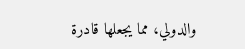والدولي، مما يجعلها قادرة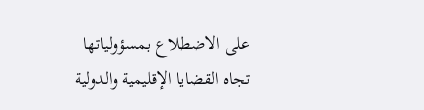على الاضطلاع بمسؤولياتها تجاه القضايا الإقليمية والدولية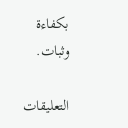بكفاءة وثبات.

التعليقات